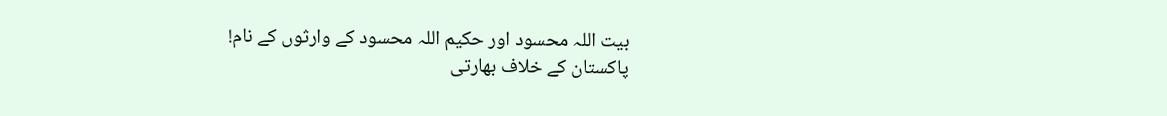بیت اللہ محسود اور حکیم اللہ محسود کے وارثوں کے نام!
پاکستان کے خلاف بھارتی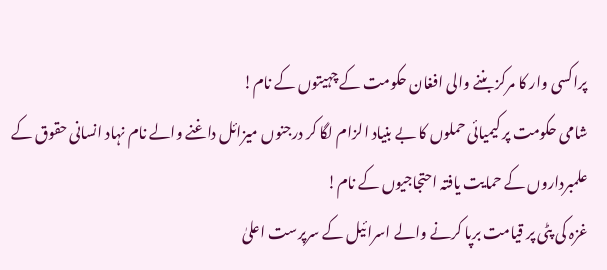پراکسی وار کا مرکز بننے والی افغان حکومت کے چہیتوں کے نام!
شامی حکومت پر کیمیائی حملوں کا بے بنیاد الزام لگا کر درجنوں میزائل داغنے والے نام نہاد انسانی حقوق کے علمبرداروں کے حمایت یافتہ احتجاجیوں کے نام!
غزہ کی پٹی پر قیامت برپا کرنے والے اسرائیل کے سرپرست اعلیٰ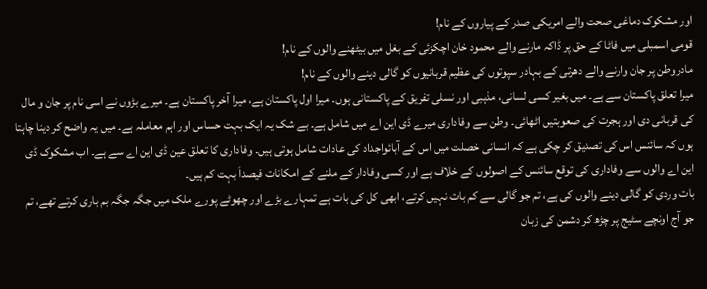اور مشکوک دماغی صحت والے امریکی صدر کے پیاروں کے نام!
قومی اسمبلی میں فاٹا کے حق پر ڈاکہ مارنے والے محمود خان اچکزئی کے بغل میں بیٹھنے والوں کے نام!
مادروطن پر جان وارنے والے دھرتی کے بہادر سپوتوں کی عظیم قربانیوں کو گالی دینے والوں کے نام!
میرا تعلق پاکستان سے ہے۔ میں بغیر کسی لسانی، مذہبی اور نسلی تفریق کے پاکستانی ہوں۔ میرا اول پاکستان ہے، میرا آخر پاکستان ہے۔ میرے بڑوں نے اسی نام پر جان و مال کی قربانی دی اور ہجرت کی صعوبتیں اٹھائی۔ وطن سے وفاداری میرے ڈی این اے میں شامل ہے۔ بے شک یہ ایک بہت حساس اور اہم معاملہ ہے۔ میں یہ واضح کر دینا چاہتا ہوں کہ سائنس اس کی تصدیق کر چکی ہے کہ انسانی خصلت میں اس کے آبائواجداد کی عادات شامل ہوتی ہیں۔ وفاداری کا تعلق عین ڈی این اے سے ہے۔ اب مشکوک ڈی این اے والوں سے وفاداری کی توقع سائنس کے اصولوں کے خلاف ہے اور کسی وفادار کے ملنے کے امکانات فیصداَ بہت کم ہیں۔
بات وردی کو گالی دینے والوں کی ہے، تم جو گالی سے کم بات نہیں کرتے، ابھی کل کی بات ہے تمہارے بڑے اور چھوٹے پورے ملک میں جگہ جگہ بم باری کرتے تھے، تم جو آج اونچے سٹیج پر چڑھ کر دشمن کی زبان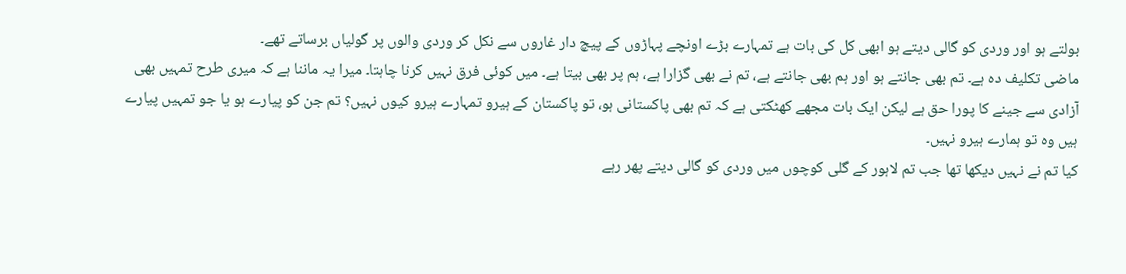بولتے ہو اور وردی کو گالی دیتے ہو ابھی کل کی بات ہے تمہارے بڑے اونچے پہاڑوں کے پیچ دار غاروں سے نکل کر وردی والوں پر گولیاں برساتے تھے۔
ماضی تکلیف دہ ہے۔ تم بھی جانتے ہو اور ہم بھی جانتے ہے، تم نے بھی گزارا ہے، ہم پر بھی بیتا ہے۔ میں کوئی فرق نہیں کرنا چاہتا۔ میرا یہ ماننا ہے کہ میری طرح تمہیں بھی آزادی سے جینے کا پورا حق ہے لیکن ایک بات مجھے کھٹکتی ہے کہ تم بھی پاکستانی ہو، تو پاکستان کے ہیرو تمہارے ہیرو کیوں نہیں؟ تم جن کو پیارے ہو یا جو تمہیں پیارے ہیں وہ تو ہمارے ہیرو نہیں۔
کیا تم نے نہیں دیکھا تھا جب تم لاہور کے گلی کوچوں میں وردی کو گالی دیتے پھر رہے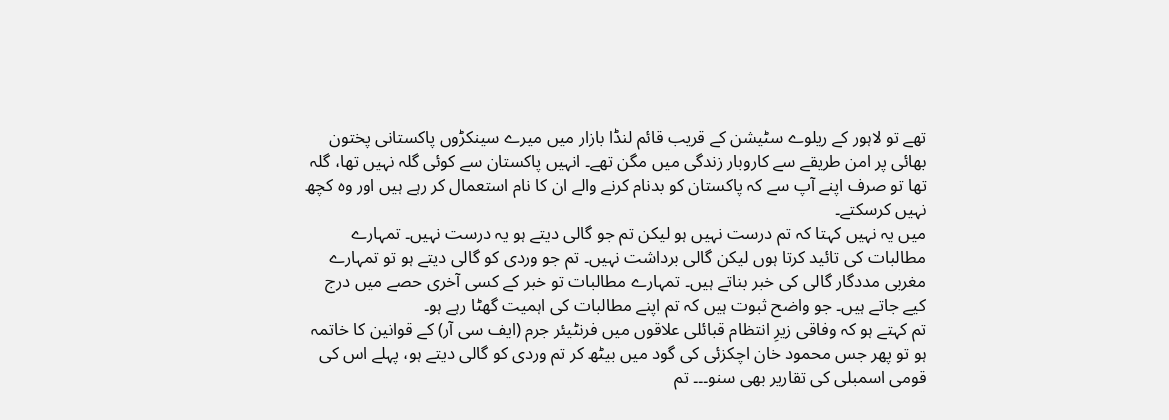تھے تو لاہور کے ریلوے سٹیشن کے قریب قائم لنڈا بازار میں میرے سینکڑوں پاکستانی پختون بھائی پر امن طریقے سے کاروبار زندگی میں مگن تھے۔ انہیں پاکستان سے کوئی گلہ نہیں تھا، گلہ تھا تو صرف اپنے آپ سے کہ پاکستان کو بدنام کرنے والے ان کا نام استعمال کر رہے ہیں اور وہ کچھ نہیں کرسکتے۔
میں یہ نہیں کہتا کہ تم درست نہیں ہو لیکن تم جو گالی دیتے ہو یہ درست نہیں۔ تمہارے مطالبات کی تائید کرتا ہوں لیکن گالی برداشت نہیں۔ تم جو وردی کو گالی دیتے ہو تو تمہارے مغربی مددگار گالی کی خبر بناتے ہیں۔ تمہارے مطالبات تو خبر کے کسی آخری حصے میں درج کیے جاتے ہیں۔ جو واضح ثبوت ہیں کہ تم اپنے مطالبات کی اہمیت گھٹا رہے ہو۔
تم کہتے ہو کہ وفاقی زیرِ انتظام قبائلی علاقوں میں فرنٹیئر جرم (ایف سی آر) کے قوانین کا خاتمہ ہو تو پھر جس محمود خان اچکزئی کی گود میں بیٹھ کر تم وردی کو گالی دیتے ہو، پہلے اس کی قومی اسمبلی کی تقاریر بھی سنو۔۔۔ تم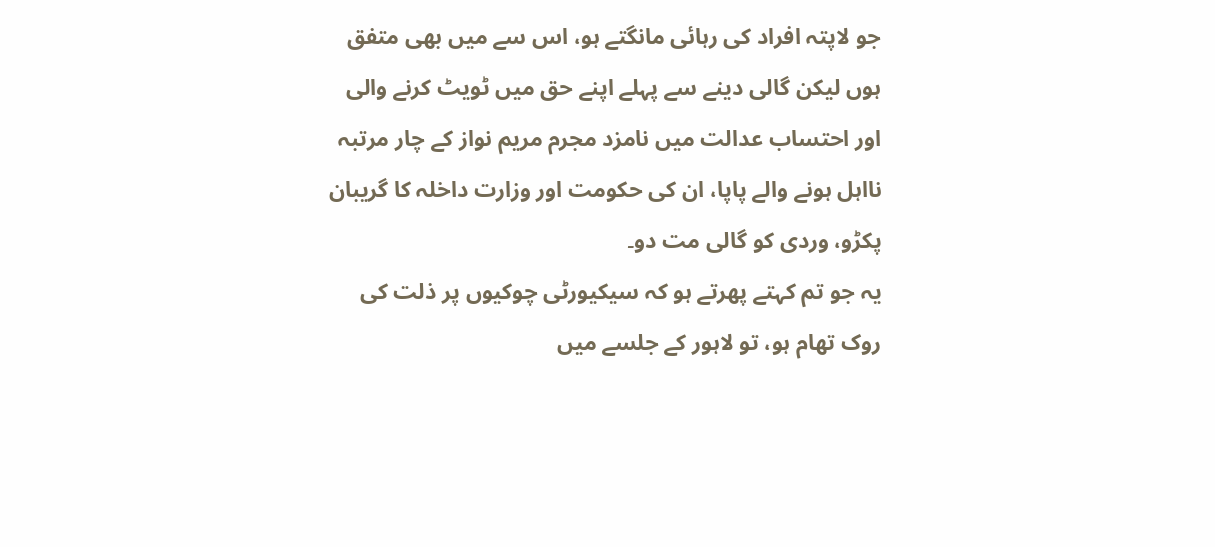جو لاپتہ افراد کی رہائی مانگتے ہو، اس سے میں بھی متفق ہوں لیکن گالی دینے سے پہلے اپنے حق میں ٹویٹ کرنے والی اور احتساب عدالت میں نامزد مجرم مریم نواز کے چار مرتبہ نااہل ہونے والے پاپا، ان کی حکومت اور وزارت داخلہ کا گریبان پکڑو، وردی کو گالی مت دو۔
یہ جو تم کہتے پھرتے ہو کہ سیکیورٹی چوکیوں پر ذلت کی روک تھام ہو، تو لاہور کے جلسے میں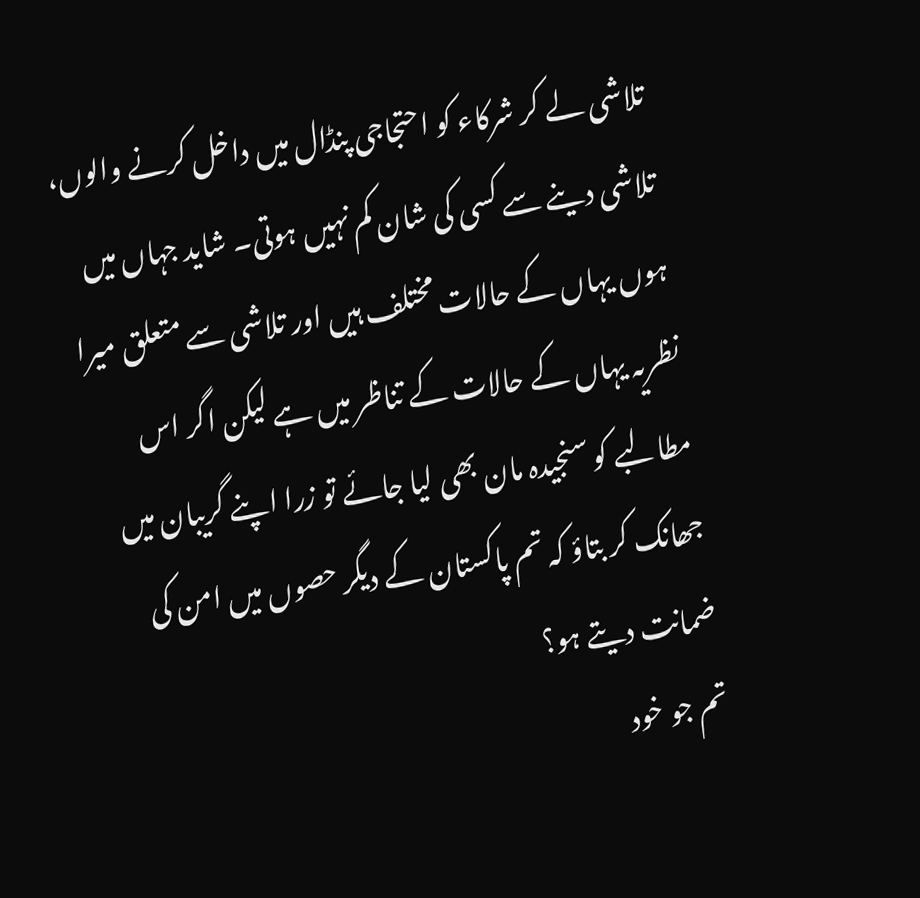تلاشی لے کر شرکاء کو احتجاجی پنڈال میں داخل کرنے والوں، تلاشی دینے سے کسی کی شان کم نہیں ہوتی۔ شاید جہاں میں ہوں یہاں کے حالات مختلف ہیں اور تلاشی سے متعلق میرا نظریہ یہاں کے حالات کے تناظر میں ہے لیکن اگر اس مطالبے کو سنجیدہ مان بھی لیا جائے تو زرا اپنے گریبان میں جھانک کر بتاؤ کہ تم پاکستان کے دیگر حصوں میں امن کی ضمانت دیتے ہو؟
تم جو خود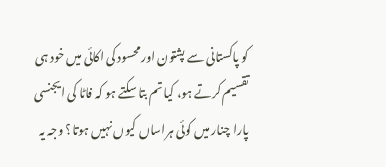کو پاکستانی سے پشتون اور محسود کی اکائی میں خود ہی تقسیم کرتے ہو، کیا تم بتا سکتے ہو کہ فاٹا کی ایجنسی پارا چنار میں کوئی ہراساں کیوں نہیں ہوتا؟ وجہ یہ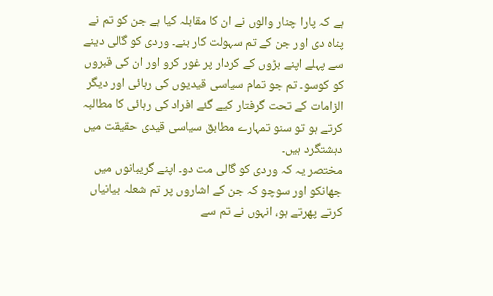ہے کہ پارا چنار والوں نے ان کا مقابلہ کیا ہے جن کو تم نے پناہ دی اور جن کے تم سہولت کار بنے۔ وردی کو گالی دینے سے پہلے اپنے بڑوں کے کردار پر غور کرو اور ان کی قبروں کو کوسو۔ تم جو تمام سیاسی قیدیوں کی رہائی اور دیگر الزامات کے تحت گرفتار کیے گئے افراد کی رہائی کا مطالبہ کرتے ہو تو سنو تمہارے مطابق سیاسی قیدی حقیقت میں دہشتگرد ہیں۔
مختصر یہ کہ وردی کو گالی مت دو۔ اپنے گریبانوں میں جھانکو اور سوچو کہ جن کے اشاروں پر تم شعلہ بیانیاں کرتے پھرتے ہو، انہوں نے تم سے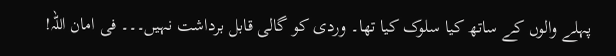پہلے والوں کے ساتھ کیا سلوک کیا تھا۔ وردی کو گالی قابل برداشت نہیں۔۔۔ فی امان اللہ!